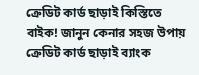ক্রেডিট কার্ড ছাড়াই কিস্তিতে বাইক! জানুন কেনার সহজ উপায়
ক্রেডিট কার্ড ছাড়াই ব্যাংক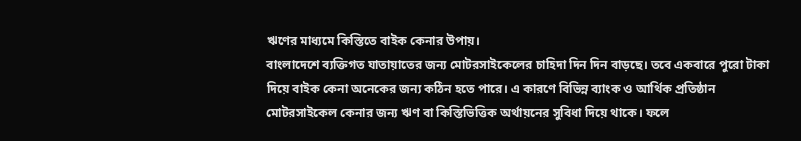ঋণের মাধ্যমে কিস্তিতে বাইক কেনার উপায়।
বাংলাদেশে ব্যক্তিগত যাতায়াতের জন্য মোটরসাইকেলের চাহিদা দিন দিন বাড়ছে। তবে একবারে পুরো টাকা দিয়ে বাইক কেনা অনেকের জন্য কঠিন হতে পারে। এ কারণে বিভিন্ন ব্যাংক ও আর্থিক প্রতিষ্ঠান মোটরসাইকেল কেনার জন্য ঋণ বা কিস্তিভিত্তিক অর্থায়নের সুবিধা দিয়ে থাকে। ফলে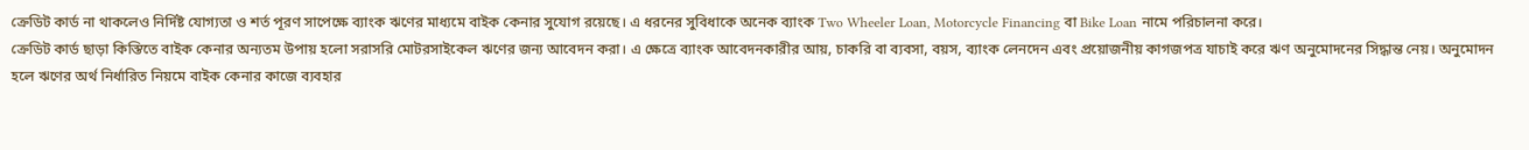ক্রেডিট কার্ড না থাকলেও নির্দিষ্ট যোগ্যতা ও শর্ত পূরণ সাপেক্ষে ব্যাংক ঋণের মাধ্যমে বাইক কেনার সুযোগ রয়েছে। এ ধরনের সুবিধাকে অনেক ব্যাংক Two Wheeler Loan, Motorcycle Financing বা Bike Loan নামে পরিচালনা করে।
ক্রেডিট কার্ড ছাড়া কিস্তিতে বাইক কেনার অন্যতম উপায় হলো সরাসরি মোটরসাইকেল ঋণের জন্য আবেদন করা। এ ক্ষেত্রে ব্যাংক আবেদনকারীর আয়, চাকরি বা ব্যবসা, বয়স, ব্যাংক লেনদেন এবং প্রয়োজনীয় কাগজপত্র যাচাই করে ঋণ অনুমোদনের সিদ্ধান্ত নেয়। অনুমোদন হলে ঋণের অর্থ নির্ধারিত নিয়মে বাইক কেনার কাজে ব্যবহার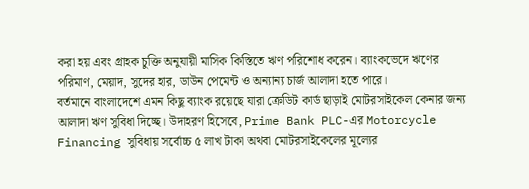করা হয় এবং গ্রাহক চুক্তি অনুযায়ী মাসিক কিস্তিতে ঋণ পরিশোধ করেন। ব্যাংকভেদে ঋণের পরিমাণ, মেয়াদ, সুদের হার, ডাউন পেমেন্ট ও অন্যান্য চার্জ আলাদা হতে পারে।
বর্তমানে বাংলাদেশে এমন কিছু ব্যাংক রয়েছে যারা ক্রেডিট কার্ড ছাড়াই মোটরসাইকেল কেনার জন্য আলাদা ঋণ সুবিধা দিচ্ছে। উদাহরণ হিসেবে, Prime Bank PLC-এর Motorcycle Financing সুবিধায় সর্বোচ্চ ৫ লাখ টাকা অথবা মোটরসাইকেলের মূল্যের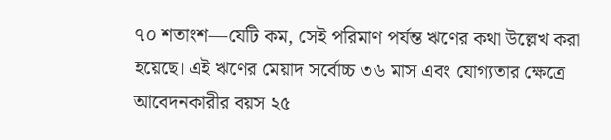৭০ শতাংশ—যেটি কম, সেই পরিমাণ পর্যন্ত ঋণের কথা উল্লেখ করা হয়েছে। এই ঋণের মেয়াদ সর্বোচ্চ ৩৬ মাস এবং যোগ্যতার ক্ষেত্রে আবেদনকারীর বয়স ২৫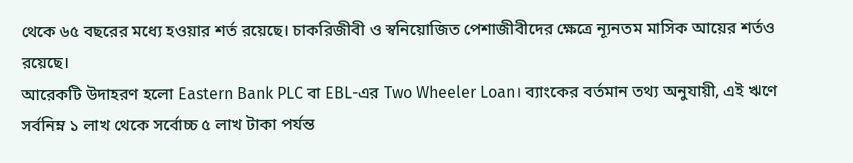থেকে ৬৫ বছরের মধ্যে হওয়ার শর্ত রয়েছে। চাকরিজীবী ও স্বনিয়োজিত পেশাজীবীদের ক্ষেত্রে ন্যূনতম মাসিক আয়ের শর্তও রয়েছে।
আরেকটি উদাহরণ হলো Eastern Bank PLC বা EBL-এর Two Wheeler Loan। ব্যাংকের বর্তমান তথ্য অনুযায়ী, এই ঋণে সর্বনিম্ন ১ লাখ থেকে সর্বোচ্চ ৫ লাখ টাকা পর্যন্ত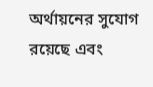অর্থায়নের সুযোগ রয়েছে এবং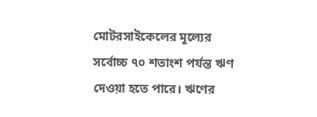মোটরসাইকেলের মূল্যের সর্বোচ্চ ৭০ শতাংশ পর্যন্ত ঋণ দেওয়া হতে পারে। ঋণের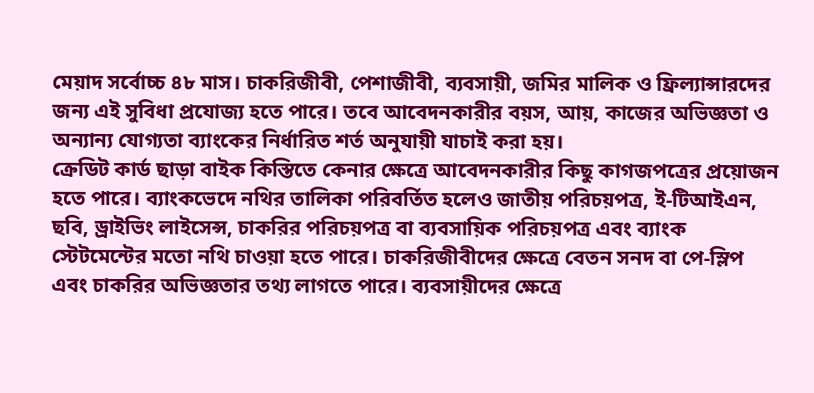মেয়াদ সর্বোচ্চ ৪৮ মাস। চাকরিজীবী, পেশাজীবী, ব্যবসায়ী, জমির মালিক ও ফ্রিল্যান্সারদের জন্য এই সুবিধা প্রযোজ্য হতে পারে। তবে আবেদনকারীর বয়স, আয়, কাজের অভিজ্ঞতা ও অন্যান্য যোগ্যতা ব্যাংকের নির্ধারিত শর্ত অনুযায়ী যাচাই করা হয়।
ক্রেডিট কার্ড ছাড়া বাইক কিস্তিতে কেনার ক্ষেত্রে আবেদনকারীর কিছু কাগজপত্রের প্রয়োজন হতে পারে। ব্যাংকভেদে নথির তালিকা পরিবর্তিত হলেও জাতীয় পরিচয়পত্র, ই-টিআইএন, ছবি, ড্রাইভিং লাইসেন্স, চাকরির পরিচয়পত্র বা ব্যবসায়িক পরিচয়পত্র এবং ব্যাংক স্টেটমেন্টের মতো নথি চাওয়া হতে পারে। চাকরিজীবীদের ক্ষেত্রে বেতন সনদ বা পে-স্লিপ এবং চাকরির অভিজ্ঞতার তথ্য লাগতে পারে। ব্যবসায়ীদের ক্ষেত্রে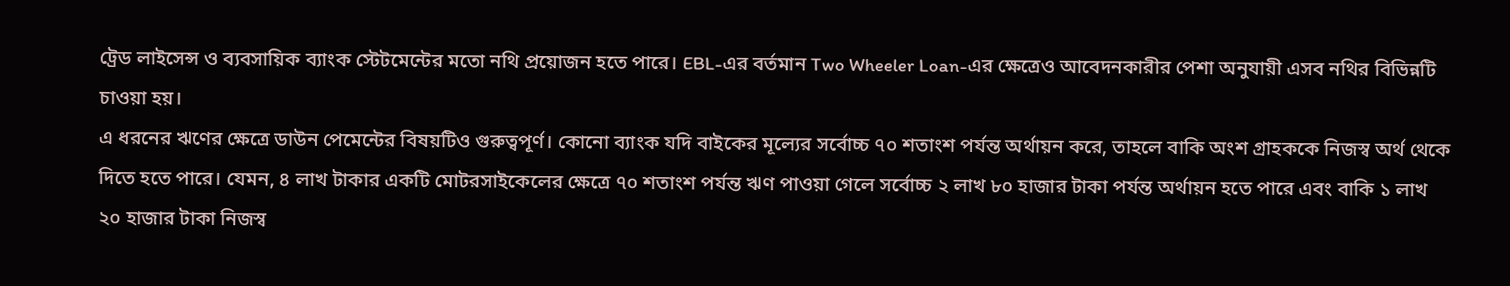ট্রেড লাইসেন্স ও ব্যবসায়িক ব্যাংক স্টেটমেন্টের মতো নথি প্রয়োজন হতে পারে। EBL-এর বর্তমান Two Wheeler Loan-এর ক্ষেত্রেও আবেদনকারীর পেশা অনুযায়ী এসব নথির বিভিন্নটি চাওয়া হয়।
এ ধরনের ঋণের ক্ষেত্রে ডাউন পেমেন্টের বিষয়টিও গুরুত্বপূর্ণ। কোনো ব্যাংক যদি বাইকের মূল্যের সর্বোচ্চ ৭০ শতাংশ পর্যন্ত অর্থায়ন করে, তাহলে বাকি অংশ গ্রাহককে নিজস্ব অর্থ থেকে দিতে হতে পারে। যেমন, ৪ লাখ টাকার একটি মোটরসাইকেলের ক্ষেত্রে ৭০ শতাংশ পর্যন্ত ঋণ পাওয়া গেলে সর্বোচ্চ ২ লাখ ৮০ হাজার টাকা পর্যন্ত অর্থায়ন হতে পারে এবং বাকি ১ লাখ ২০ হাজার টাকা নিজস্ব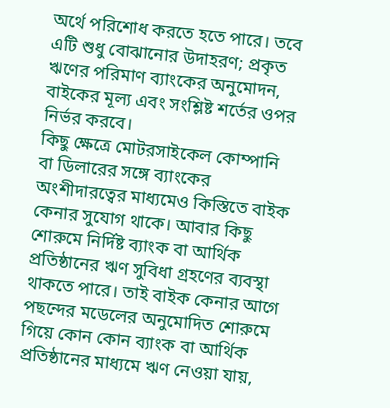অর্থে পরিশোধ করতে হতে পারে। তবে এটি শুধু বোঝানোর উদাহরণ; প্রকৃত ঋণের পরিমাণ ব্যাংকের অনুমোদন, বাইকের মূল্য এবং সংশ্লিষ্ট শর্তের ওপর নির্ভর করবে।
কিছু ক্ষেত্রে মোটরসাইকেল কোম্পানি বা ডিলারের সঙ্গে ব্যাংকের অংশীদারত্বের মাধ্যমেও কিস্তিতে বাইক কেনার সুযোগ থাকে। আবার কিছু শোরুমে নির্দিষ্ট ব্যাংক বা আর্থিক প্রতিষ্ঠানের ঋণ সুবিধা গ্রহণের ব্যবস্থা থাকতে পারে। তাই বাইক কেনার আগে পছন্দের মডেলের অনুমোদিত শোরুমে গিয়ে কোন কোন ব্যাংক বা আর্থিক প্রতিষ্ঠানের মাধ্যমে ঋণ নেওয়া যায়,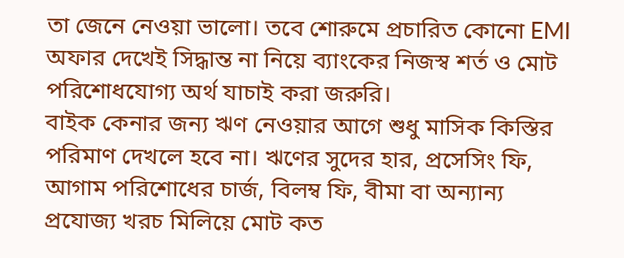তা জেনে নেওয়া ভালো। তবে শোরুমে প্রচারিত কোনো EMI অফার দেখেই সিদ্ধান্ত না নিয়ে ব্যাংকের নিজস্ব শর্ত ও মোট পরিশোধযোগ্য অর্থ যাচাই করা জরুরি।
বাইক কেনার জন্য ঋণ নেওয়ার আগে শুধু মাসিক কিস্তির পরিমাণ দেখলে হবে না। ঋণের সুদের হার, প্রসেসিং ফি, আগাম পরিশোধের চার্জ, বিলম্ব ফি, বীমা বা অন্যান্য প্রযোজ্য খরচ মিলিয়ে মোট কত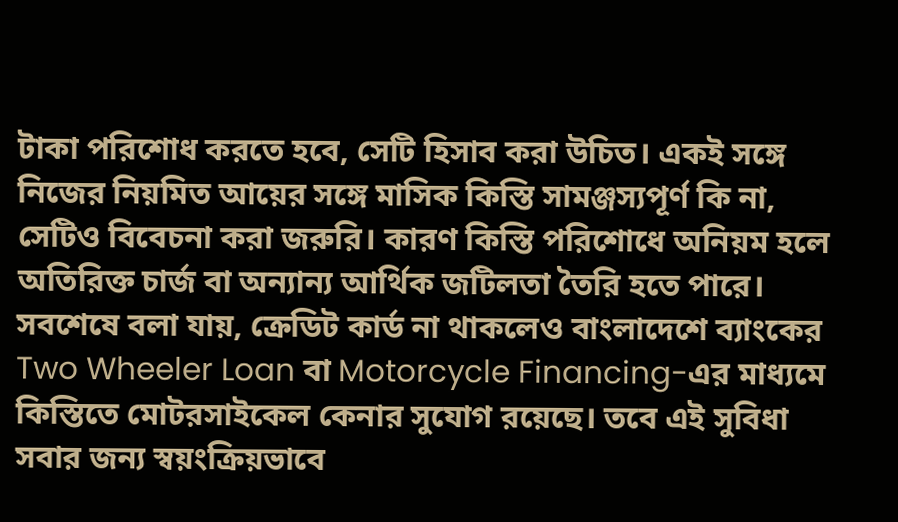টাকা পরিশোধ করতে হবে, সেটি হিসাব করা উচিত। একই সঙ্গে নিজের নিয়মিত আয়ের সঙ্গে মাসিক কিস্তি সামঞ্জস্যপূর্ণ কি না, সেটিও বিবেচনা করা জরুরি। কারণ কিস্তি পরিশোধে অনিয়ম হলে অতিরিক্ত চার্জ বা অন্যান্য আর্থিক জটিলতা তৈরি হতে পারে।
সবশেষে বলা যায়, ক্রেডিট কার্ড না থাকলেও বাংলাদেশে ব্যাংকের Two Wheeler Loan বা Motorcycle Financing-এর মাধ্যমে কিস্তিতে মোটরসাইকেল কেনার সুযোগ রয়েছে। তবে এই সুবিধা সবার জন্য স্বয়ংক্রিয়ভাবে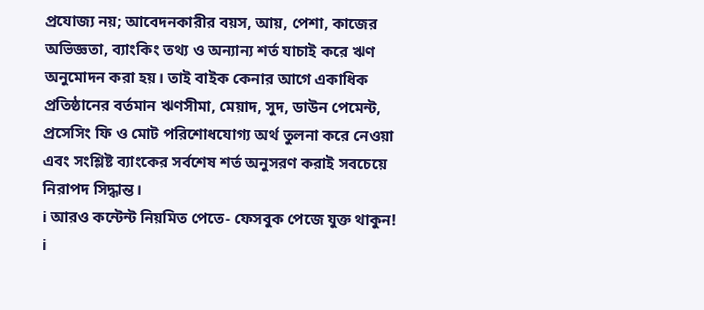প্রযোজ্য নয়; আবেদনকারীর বয়স, আয়, পেশা, কাজের অভিজ্ঞতা, ব্যাংকিং তথ্য ও অন্যান্য শর্ত যাচাই করে ঋণ অনুমোদন করা হয়। তাই বাইক কেনার আগে একাধিক প্রতিষ্ঠানের বর্তমান ঋণসীমা, মেয়াদ, সুদ, ডাউন পেমেন্ট, প্রসেসিং ফি ও মোট পরিশোধযোগ্য অর্থ তুলনা করে নেওয়া এবং সংশ্লিষ্ট ব্যাংকের সর্বশেষ শর্ত অনুসরণ করাই সবচেয়ে নিরাপদ সিদ্ধান্ত।
ℹ আরও কন্টেন্ট নিয়মিত পেতে- ফেসবুক পেজে যুক্ত থাকুন!
ℹ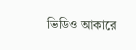ভিডিও আকারে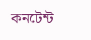কনটেন্ট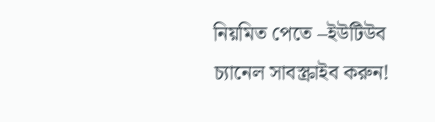নিয়মিত পেতে –ইউটিউব চ্যানেল সাবস্ক্রাইব করুন!